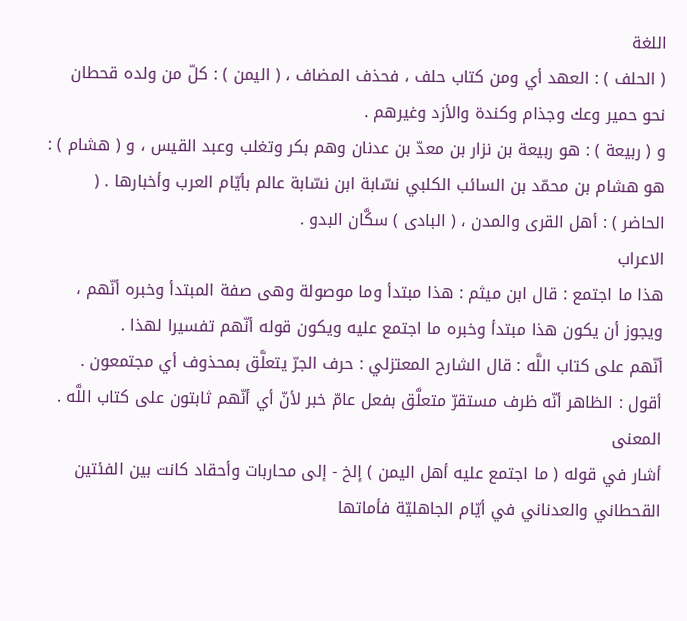اللغة
( الحلف ) : العهد أي ومن كتاب حلف ، فحذف المضاف ، ( اليمن ) : كلّ من ولده قحطان نحو حمير وعك وجذام وكندة والأزد وغيرهم .
و ( ربيعة ) : هو ربيعة بن نزار بن معدّ بن عدنان وهم بكر وتغلب وعبد القيس ، و ( هشام ) : هو هشام بن محمّد بن السائب الكلبي نسّابة ابن نسّابة عالم بأيّام العرب وأخبارها . ( الحاضر ) : أهل القرى والمدن ، ( البادى ) سكَّان البدو .
الاعراب
هذا ما اجتمع : قال ابن ميثم : هذا مبتدأ وما موصولة وهى صفة المبتدأ وخبره أنّهم ، ويجوز أن يكون هذا مبتدأ وخبره ما اجتمع عليه ويكون قوله أنّهم تفسيرا لهذا .
أنّهم على كتاب اللَّه : قال الشارح المعتزلي : حرف الجرّ يتعلَّق بمحذوف أي مجتمعون .
أقول : الظاهر أنّه ظرف مستقرّ متعلَّق بفعل عامّ خبر لأنّ أي أنّهم ثابتون على كتاب اللَّه .
المعنى
أشار في قوله ( ما اجتمع عليه أهل اليمن ) إلخ - إلى محاربات وأحقاد كانت بين الفئتين القحطاني والعدناني في أيّام الجاهليّة فأماتها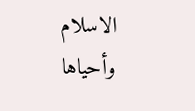الاسلام وأحياها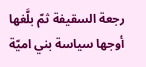رجعة السقيفة ثمّ بلَّغها أوجها سياسة بني اميّة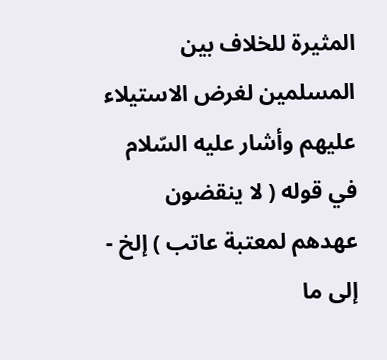المثيرة للخلاف بين المسلمين لغرض الاستيلاء عليهم وأشار عليه السّلام في قوله ( لا ينقضون عهدهم لمعتبة عاتب ) إلخ - إلى ما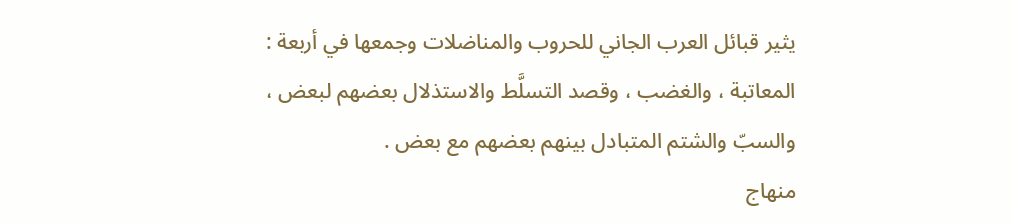يثير قبائل العرب الجاني للحروب والمناضلات وجمعها في أربعة : المعاتبة ، والغضب ، وقصد التسلَّط والاستذلال بعضهم لبعض ، والسبّ والشتم المتبادل بينهم بعضهم مع بعض .
منهاج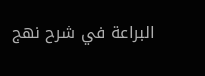البراعة في شرح نهج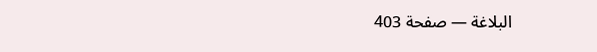البلاغة — صفحة 403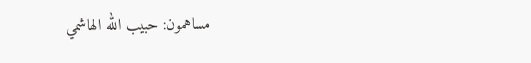مساهمون: حبيب الله الهاشمي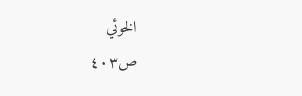الخوئي
ص٤٠٣